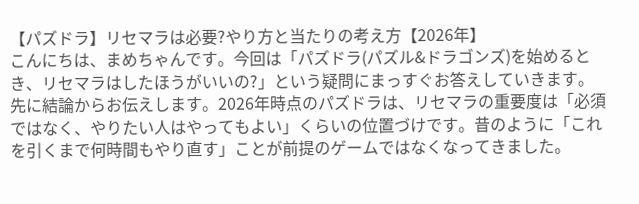【パズドラ】リセマラは必要?やり方と当たりの考え方【2026年】
こんにちは、まめちゃんです。今回は「パズドラ(パズル&ドラゴンズ)を始めるとき、リセマラはしたほうがいいの?」という疑問にまっすぐお答えしていきます。
先に結論からお伝えします。2026年時点のパズドラは、リセマラの重要度は「必須ではなく、やりたい人はやってもよい」くらいの位置づけです。昔のように「これを引くまで何時間もやり直す」ことが前提のゲームではなくなってきました。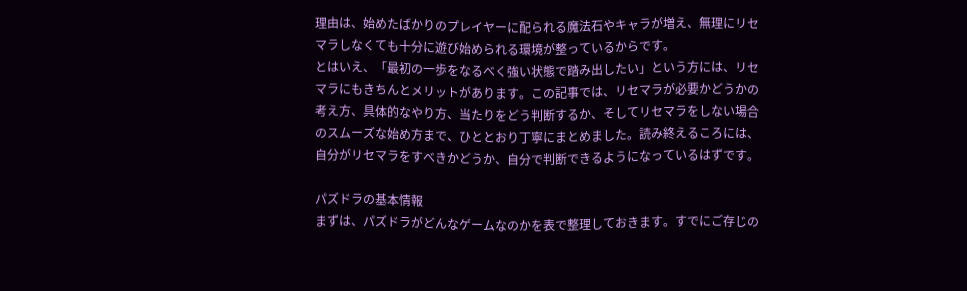理由は、始めたばかりのプレイヤーに配られる魔法石やキャラが増え、無理にリセマラしなくても十分に遊び始められる環境が整っているからです。
とはいえ、「最初の一歩をなるべく強い状態で踏み出したい」という方には、リセマラにもきちんとメリットがあります。この記事では、リセマラが必要かどうかの考え方、具体的なやり方、当たりをどう判断するか、そしてリセマラをしない場合のスムーズな始め方まで、ひととおり丁寧にまとめました。読み終えるころには、自分がリセマラをすべきかどうか、自分で判断できるようになっているはずです。

パズドラの基本情報
まずは、パズドラがどんなゲームなのかを表で整理しておきます。すでにご存じの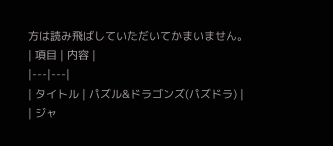方は読み飛ばしていただいてかまいません。
| 項目 | 内容 |
|---|---|
| タイトル | パズル&ドラゴンズ(パズドラ) |
| ジャ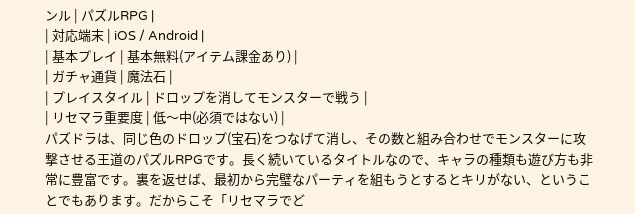ンル | パズルRPG |
| 対応端末 | iOS / Android |
| 基本プレイ | 基本無料(アイテム課金あり) |
| ガチャ通貨 | 魔法石 |
| プレイスタイル | ドロップを消してモンスターで戦う |
| リセマラ重要度 | 低〜中(必須ではない) |
パズドラは、同じ色のドロップ(宝石)をつなげて消し、その数と組み合わせでモンスターに攻撃させる王道のパズルRPGです。長く続いているタイトルなので、キャラの種類も遊び方も非常に豊富です。裏を返せば、最初から完璧なパーティを組もうとするとキリがない、ということでもあります。だからこそ「リセマラでど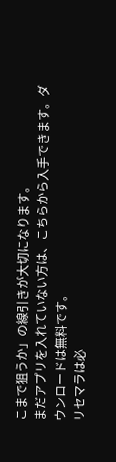こまで狙うか」の線引きが大切になります。
まだアプリを入れていない方は、こちらから入手できます。ダウンロードは無料です。
リセマラは必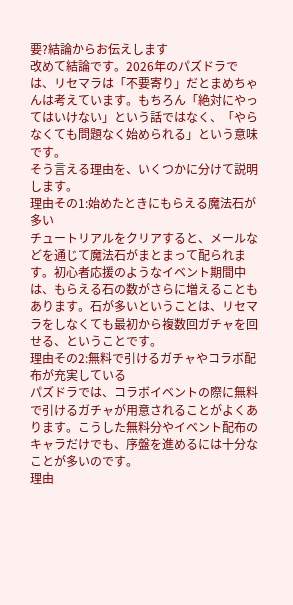要?結論からお伝えします
改めて結論です。2026年のパズドラでは、リセマラは「不要寄り」だとまめちゃんは考えています。もちろん「絶対にやってはいけない」という話ではなく、「やらなくても問題なく始められる」という意味です。
そう言える理由を、いくつかに分けて説明します。
理由その1:始めたときにもらえる魔法石が多い
チュートリアルをクリアすると、メールなどを通じて魔法石がまとまって配られます。初心者応援のようなイベント期間中は、もらえる石の数がさらに増えることもあります。石が多いということは、リセマラをしなくても最初から複数回ガチャを回せる、ということです。
理由その2:無料で引けるガチャやコラボ配布が充実している
パズドラでは、コラボイベントの際に無料で引けるガチャが用意されることがよくあります。こうした無料分やイベント配布のキャラだけでも、序盤を進めるには十分なことが多いのです。
理由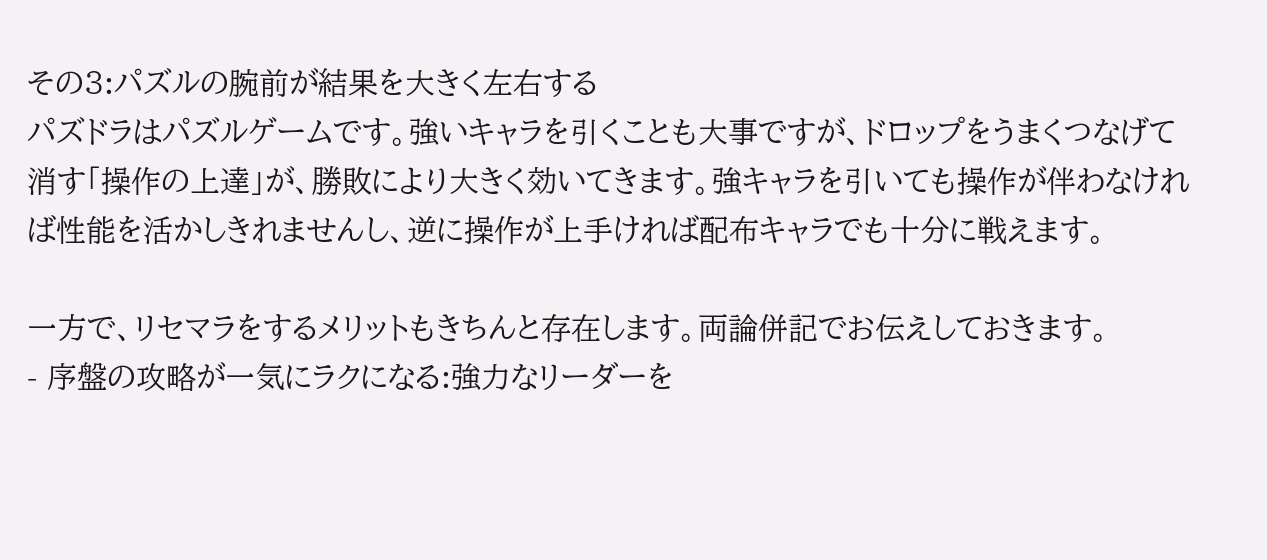その3:パズルの腕前が結果を大きく左右する
パズドラはパズルゲームです。強いキャラを引くことも大事ですが、ドロップをうまくつなげて消す「操作の上達」が、勝敗により大きく効いてきます。強キャラを引いても操作が伴わなければ性能を活かしきれませんし、逆に操作が上手ければ配布キャラでも十分に戦えます。

一方で、リセマラをするメリットもきちんと存在します。両論併記でお伝えしておきます。
- 序盤の攻略が一気にラクになる:強力なリーダーを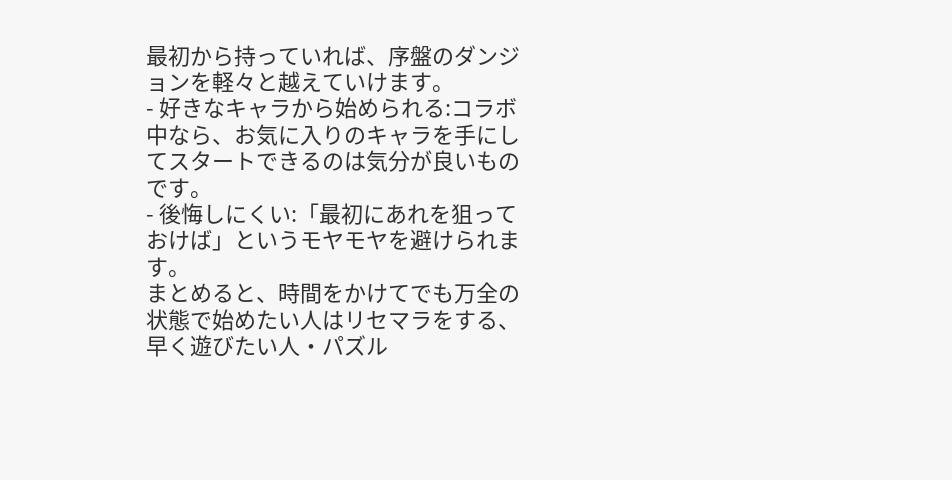最初から持っていれば、序盤のダンジョンを軽々と越えていけます。
- 好きなキャラから始められる:コラボ中なら、お気に入りのキャラを手にしてスタートできるのは気分が良いものです。
- 後悔しにくい:「最初にあれを狙っておけば」というモヤモヤを避けられます。
まとめると、時間をかけてでも万全の状態で始めたい人はリセマラをする、早く遊びたい人・パズル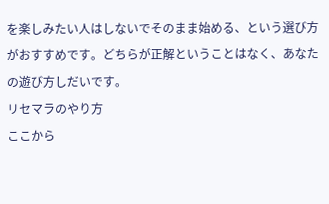を楽しみたい人はしないでそのまま始める、という選び方がおすすめです。どちらが正解ということはなく、あなたの遊び方しだいです。
リセマラのやり方
ここから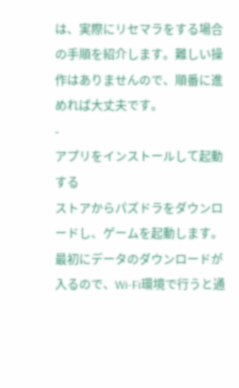は、実際にリセマラをする場合の手順を紹介します。難しい操作はありませんので、順番に進めれば大丈夫です。
-
アプリをインストールして起動する
ストアからパズドラをダウンロードし、ゲームを起動します。最初にデータのダウンロードが入るので、Wi-Fi環境で行うと通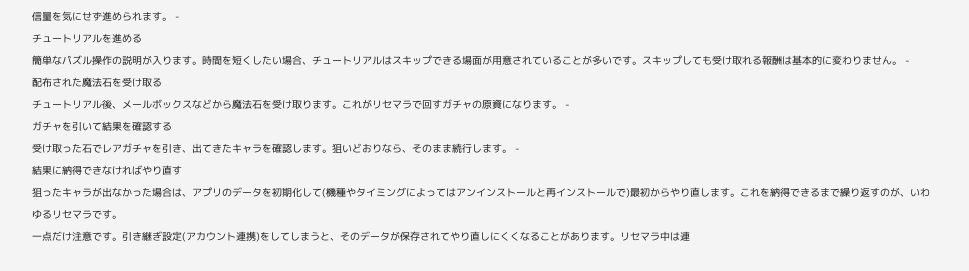信量を気にせず進められます。 -
チュートリアルを進める
簡単なパズル操作の説明が入ります。時間を短くしたい場合、チュートリアルはスキップできる場面が用意されていることが多いです。スキップしても受け取れる報酬は基本的に変わりません。 -
配布された魔法石を受け取る
チュートリアル後、メールボックスなどから魔法石を受け取ります。これがリセマラで回すガチャの原資になります。 -
ガチャを引いて結果を確認する
受け取った石でレアガチャを引き、出てきたキャラを確認します。狙いどおりなら、そのまま続行します。 -
結果に納得できなければやり直す
狙ったキャラが出なかった場合は、アプリのデータを初期化して(機種やタイミングによってはアンインストールと再インストールで)最初からやり直します。これを納得できるまで繰り返すのが、いわゆるリセマラです。
一点だけ注意です。引き継ぎ設定(アカウント連携)をしてしまうと、そのデータが保存されてやり直しにくくなることがあります。リセマラ中は連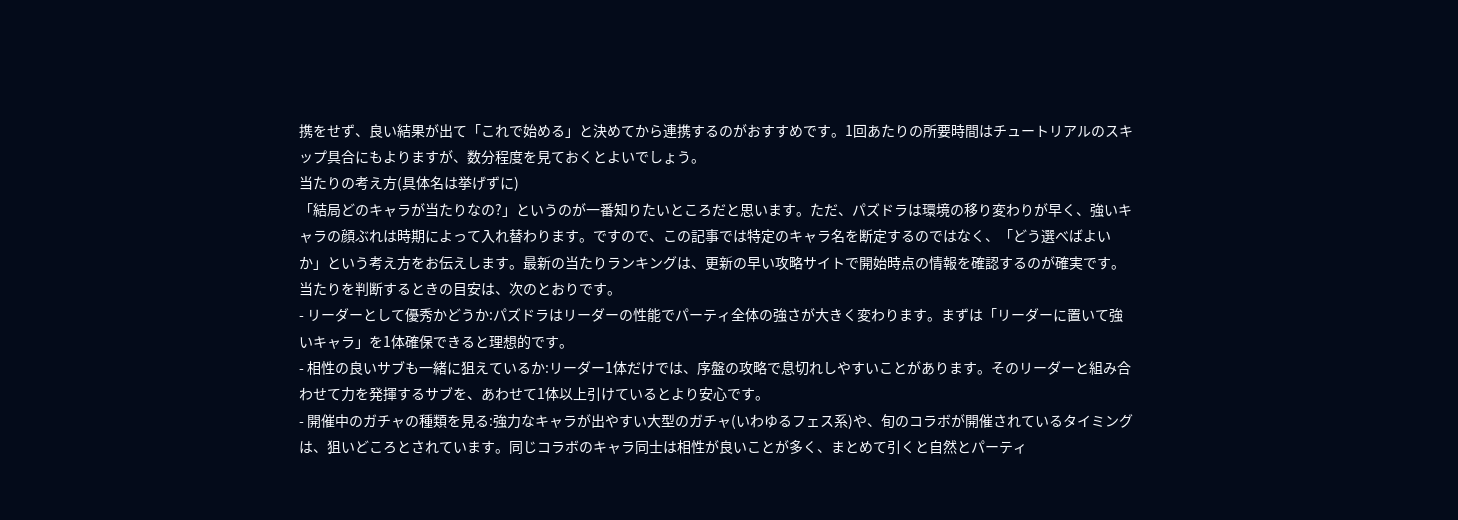携をせず、良い結果が出て「これで始める」と決めてから連携するのがおすすめです。1回あたりの所要時間はチュートリアルのスキップ具合にもよりますが、数分程度を見ておくとよいでしょう。
当たりの考え方(具体名は挙げずに)
「結局どのキャラが当たりなの?」というのが一番知りたいところだと思います。ただ、パズドラは環境の移り変わりが早く、強いキャラの顔ぶれは時期によって入れ替わります。ですので、この記事では特定のキャラ名を断定するのではなく、「どう選べばよいか」という考え方をお伝えします。最新の当たりランキングは、更新の早い攻略サイトで開始時点の情報を確認するのが確実です。
当たりを判断するときの目安は、次のとおりです。
- リーダーとして優秀かどうか:パズドラはリーダーの性能でパーティ全体の強さが大きく変わります。まずは「リーダーに置いて強いキャラ」を1体確保できると理想的です。
- 相性の良いサブも一緒に狙えているか:リーダー1体だけでは、序盤の攻略で息切れしやすいことがあります。そのリーダーと組み合わせて力を発揮するサブを、あわせて1体以上引けているとより安心です。
- 開催中のガチャの種類を見る:強力なキャラが出やすい大型のガチャ(いわゆるフェス系)や、旬のコラボが開催されているタイミングは、狙いどころとされています。同じコラボのキャラ同士は相性が良いことが多く、まとめて引くと自然とパーティ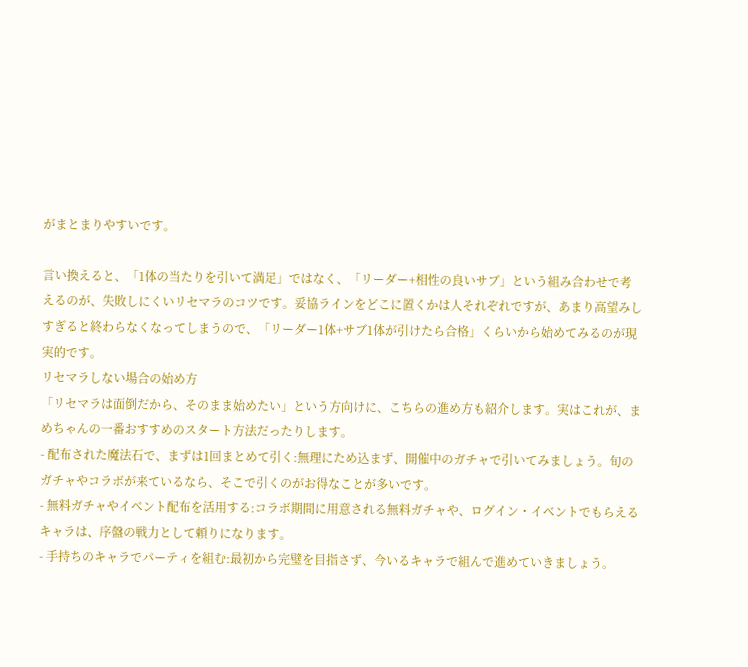がまとまりやすいです。

言い換えると、「1体の当たりを引いて満足」ではなく、「リーダー+相性の良いサブ」という組み合わせで考えるのが、失敗しにくいリセマラのコツです。妥協ラインをどこに置くかは人それぞれですが、あまり高望みしすぎると終わらなくなってしまうので、「リーダー1体+サブ1体が引けたら合格」くらいから始めてみるのが現実的です。
リセマラしない場合の始め方
「リセマラは面倒だから、そのまま始めたい」という方向けに、こちらの進め方も紹介します。実はこれが、まめちゃんの一番おすすめのスタート方法だったりします。
- 配布された魔法石で、まずは1回まとめて引く:無理にため込まず、開催中のガチャで引いてみましょう。旬のガチャやコラボが来ているなら、そこで引くのがお得なことが多いです。
- 無料ガチャやイベント配布を活用する:コラボ期間に用意される無料ガチャや、ログイン・イベントでもらえるキャラは、序盤の戦力として頼りになります。
- 手持ちのキャラでパーティを組む:最初から完璧を目指さず、今いるキャラで組んで進めていきましょう。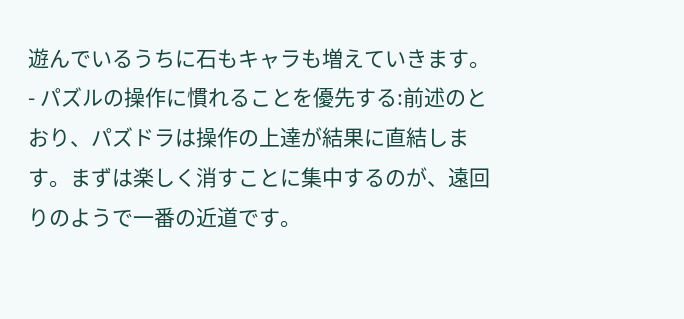遊んでいるうちに石もキャラも増えていきます。
- パズルの操作に慣れることを優先する:前述のとおり、パズドラは操作の上達が結果に直結します。まずは楽しく消すことに集中するのが、遠回りのようで一番の近道です。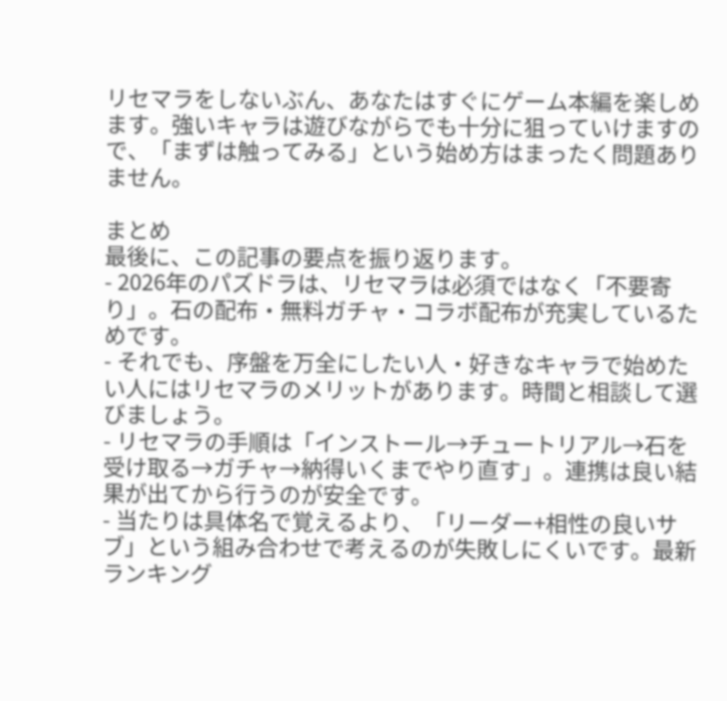リセマラをしないぶん、あなたはすぐにゲーム本編を楽しめます。強いキャラは遊びながらでも十分に狙っていけますので、「まずは触ってみる」という始め方はまったく問題ありません。

まとめ
最後に、この記事の要点を振り返ります。
- 2026年のパズドラは、リセマラは必須ではなく「不要寄り」。石の配布・無料ガチャ・コラボ配布が充実しているためです。
- それでも、序盤を万全にしたい人・好きなキャラで始めたい人にはリセマラのメリットがあります。時間と相談して選びましょう。
- リセマラの手順は「インストール→チュートリアル→石を受け取る→ガチャ→納得いくまでやり直す」。連携は良い結果が出てから行うのが安全です。
- 当たりは具体名で覚えるより、「リーダー+相性の良いサブ」という組み合わせで考えるのが失敗しにくいです。最新ランキング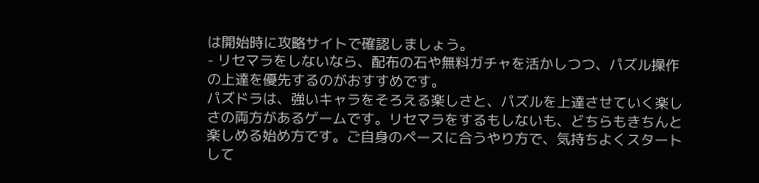は開始時に攻略サイトで確認しましょう。
- リセマラをしないなら、配布の石や無料ガチャを活かしつつ、パズル操作の上達を優先するのがおすすめです。
パズドラは、強いキャラをそろえる楽しさと、パズルを上達させていく楽しさの両方があるゲームです。リセマラをするもしないも、どちらもきちんと楽しめる始め方です。ご自身のペースに合うやり方で、気持ちよくスタートして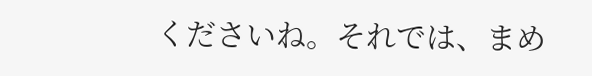くださいね。それでは、まめ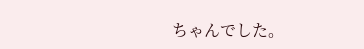ちゃんでした。